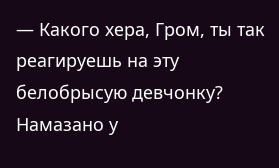— Какого хера, Гром, ты так реагируешь на эту белобрысую девчонку? Намазано у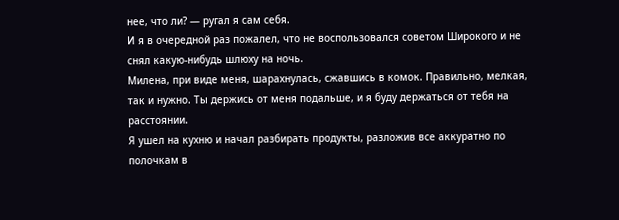нее, что ли? — ругал я сам себя.
И я в очередной раз пожалел, что не воспользовался советом Широкого и не снял какую-нибудь шлюху на ночь.
Милена, при виде меня, шарахнулась, сжавшись в комок. Правильно, мелкая, так и нужно. Ты держись от меня подальше, и я буду держаться от тебя на расстоянии.
Я ушел на кухню и начал разбирать продукты, разложив все аккуратно по полочкам в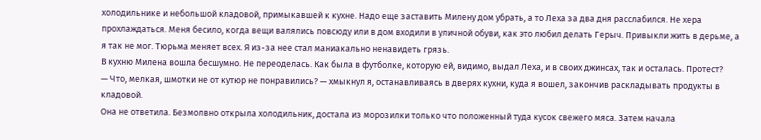холодильнике и небольшой кладовой, примыкавшей к кухне. Надо еще заставить Милену дом убрать, а то Леха за два дня расслабился. Не хера прохлаждаться. Меня бесило, когда вещи валялись повсюду или в дом входили в уличной обуви, как это любил делать Герыч. Привыкли жить в дерьме, а я так не мог. Тюрьма меняет всех. Я из-за нее стал маниакально ненавидеть грязь.
В кухню Милена вошла бесшумно. Не переоделась. Как была в футболке, которую ей, видимо, выдал Леха, и в своих джинсах, так и осталась. Протест?
— Что, мелкая, шмотки не от кутюр не понравились? — хмыкнул я, останавливаясь в дверях кухни, куда я вошел, закончив раскладывать продукты в кладовой.
Она не ответила. Безмолвно открыла холодильник, достала из морозилки только что положенный туда кусок свежего мяса. Затем начала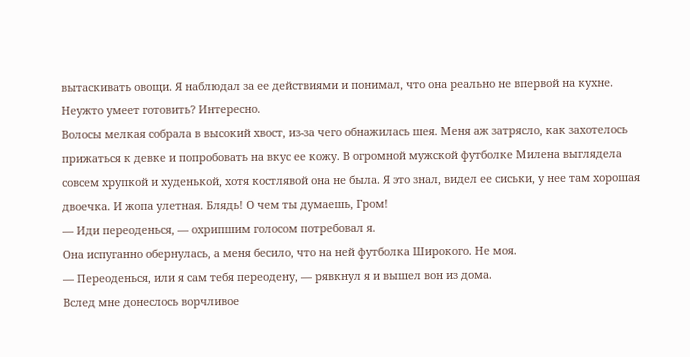вытаскивать овощи. Я наблюдал за ее действиями и понимал, что она реально не впервой на кухне. Неужто умеет готовить? Интересно.
Волосы мелкая собрала в высокий хвост, из-за чего обнажилась шея. Меня аж затрясло, как захотелось прижаться к девке и попробовать на вкус ее кожу. В огромной мужской футболке Милена выглядела совсем хрупкой и худенькой, хотя костлявой она не была. Я это знал, видел ее сиськи, у нее там хорошая двоечка. И жопа улетная. Блядь! О чем ты думаешь, Гром!
— Иди переоденься, — охрипшим голосом потребовал я.
Она испуганно обернулась, а меня бесило, что на ней футболка Широкого. Не моя.
— Переоденься, или я сам тебя переодену, — рявкнул я и вышел вон из дома.
Вслед мне донеслось ворчливое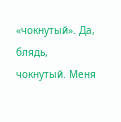«чокнутый». Да, блядь, чокнутый. Меня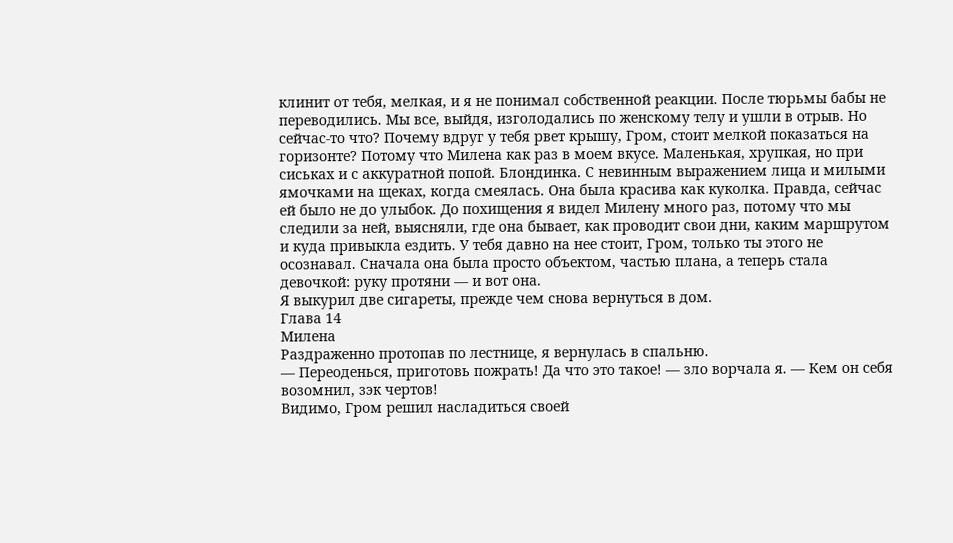клинит от тебя, мелкая, и я не понимал собственной реакции. После тюрьмы бабы не переводились. Мы все, выйдя, изголодались по женскому телу и ушли в отрыв. Но сейчас-то что? Почему вдруг у тебя рвет крышу, Гром, стоит мелкой показаться на горизонте? Потому что Милена как раз в моем вкусе. Маленькая, хрупкая, но при сиськах и с аккуратной попой. Блондинка. С невинным выражением лица и милыми ямочками на щеках, когда смеялась. Она была красива как куколка. Правда, сейчас ей было не до улыбок. До похищения я видел Милену много раз, потому что мы следили за ней, выясняли, где она бывает, как проводит свои дни, каким маршрутом и куда привыкла ездить. У тебя давно на нее стоит, Гром, только ты этого не осознавал. Сначала она была просто объектом, частью плана, а теперь стала девочкой: руку протяни — и вот она.
Я выкурил две сигареты, прежде чем снова вернуться в дом.
Глава 14
Милена
Раздраженно протопав по лестнице, я вернулась в спальню.
— Переоденься, приготовь пожрать! Да что это такое! — зло ворчала я. — Кем он себя возомнил, зэк чертов!
Видимо, Гром решил насладиться своей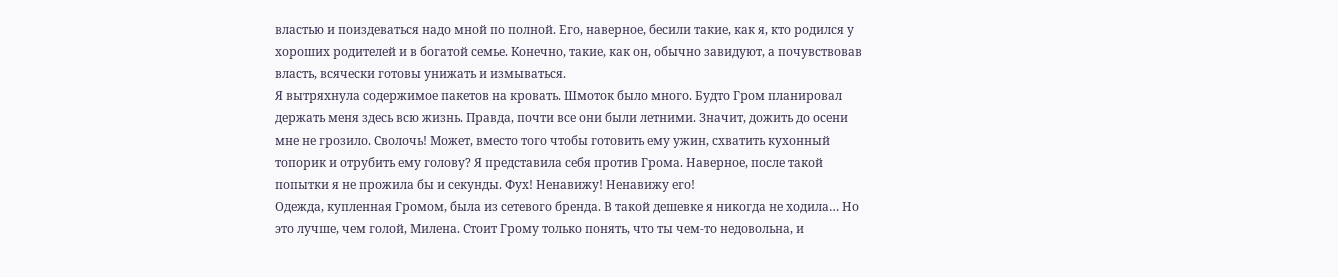властью и поиздеваться надо мной по полной. Его, наверное, бесили такие, как я, кто родился у хороших родителей и в богатой семье. Конечно, такие, как он, обычно завидуют, а почувствовав власть, всячески готовы унижать и измываться.
Я вытряхнула содержимое пакетов на кровать. Шмоток было много. Будто Гром планировал держать меня здесь всю жизнь. Правда, почти все они были летними. Значит, дожить до осени мне не грозило. Сволочь! Может, вместо того чтобы готовить ему ужин, схватить кухонный топорик и отрубить ему голову? Я представила себя против Грома. Наверное, после такой попытки я не прожила бы и секунды. Фух! Ненавижу! Ненавижу его!
Одежда, купленная Громом, была из сетевого бренда. В такой дешевке я никогда не ходила… Но это лучше, чем голой, Милена. Стоит Грому только понять, что ты чем-то недовольна, и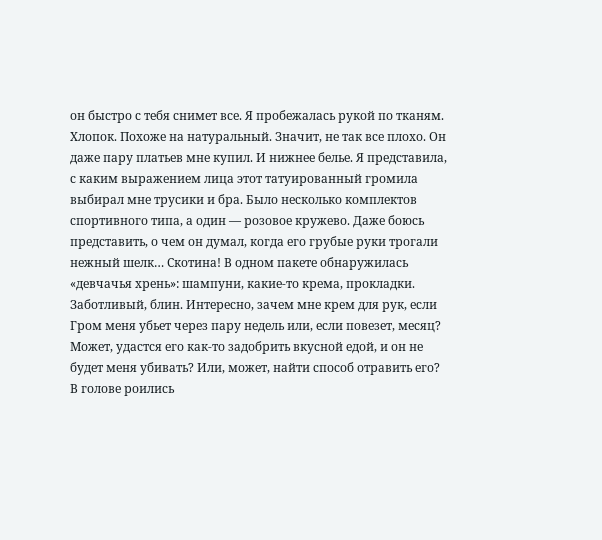он быстро с тебя снимет все. Я пробежалась рукой по тканям. Хлопок. Похоже на натуральный. Значит, не так все плохо. Он даже пару платьев мне купил. И нижнее белье. Я представила, с каким выражением лица этот татуированный громила выбирал мне трусики и бра. Было несколько комплектов спортивного типа, а один — розовое кружево. Даже боюсь представить, о чем он думал, когда его грубые руки трогали нежный шелк… Скотина! В одном пакете обнаружилась «девчачья хрень»: шампуни, какие-то крема, прокладки. Заботливый, блин. Интересно, зачем мне крем для рук, если Гром меня убьет через пару недель или, если повезет, месяц? Может, удастся его как-то задобрить вкусной едой, и он не будет меня убивать? Или, может, найти способ отравить его? В голове роились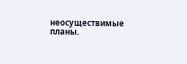неосуществимые планы.